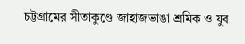চট্টগ্রামের সীতাকুণ্ডে জাহাজভাঙা শ্রমিক ও যুব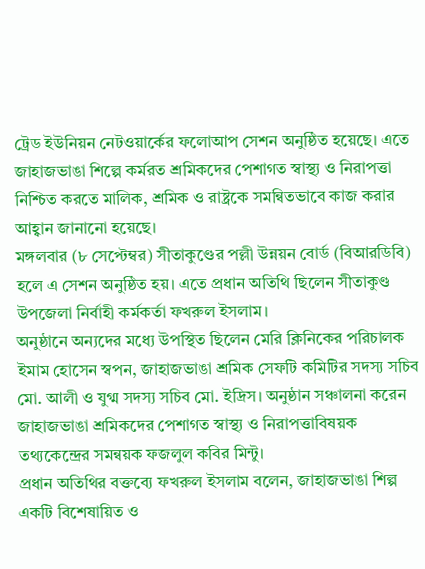ট্রেড ইউনিয়ন নেটওয়ার্কের ফলোআপ সেশন অনুষ্ঠিত হয়েছে। এতে জাহাজভাঙা শিল্পে কর্মরত শ্রমিকদের পেশাগত স্বাস্থ্য ও নিরাপত্তা নিশ্চিত করতে মালিক, শ্রমিক ও রাষ্ট্রকে সমন্বিতভাবে কাজ করার আহ্বান জানানো হয়েছে।
মঙ্গলবার (৮ সেপ্টেম্বর) সীতাকুণ্ডের পল্লী উন্নয়ন বোর্ড (বিআরডিবি) হলে এ সেশন অনুষ্ঠিত হয়। এতে প্রধান অতিথি ছিলেন সীতাকুণ্ড উপজেলা নির্বাহী কর্মকর্তা ফখরুল ইসলাম।
অনুষ্ঠানে অন্যদের মধ্যে উপস্থিত ছিলেন মেরি ক্লিনিকের পরিচালক ইমাম হোসেন স্বপন, জাহাজভাঙা শ্রমিক সেফটি কমিটির সদস্য সচিব মো. আলী ও যুগ্ম সদস্য সচিব মো. ইদ্রিস। অনুষ্ঠান সঞ্চালনা করেন জাহাজভাঙা শ্রমিকদের পেশাগত স্বাস্থ্য ও নিরাপত্তাবিষয়ক তথ্যকেন্দ্রের সমন্বয়ক ফজলুল কবির মিন্টু।
প্রধান অতিথির বক্তব্যে ফখরুল ইসলাম বলেন, জাহাজভাঙা শিল্প একটি বিশেষায়িত ও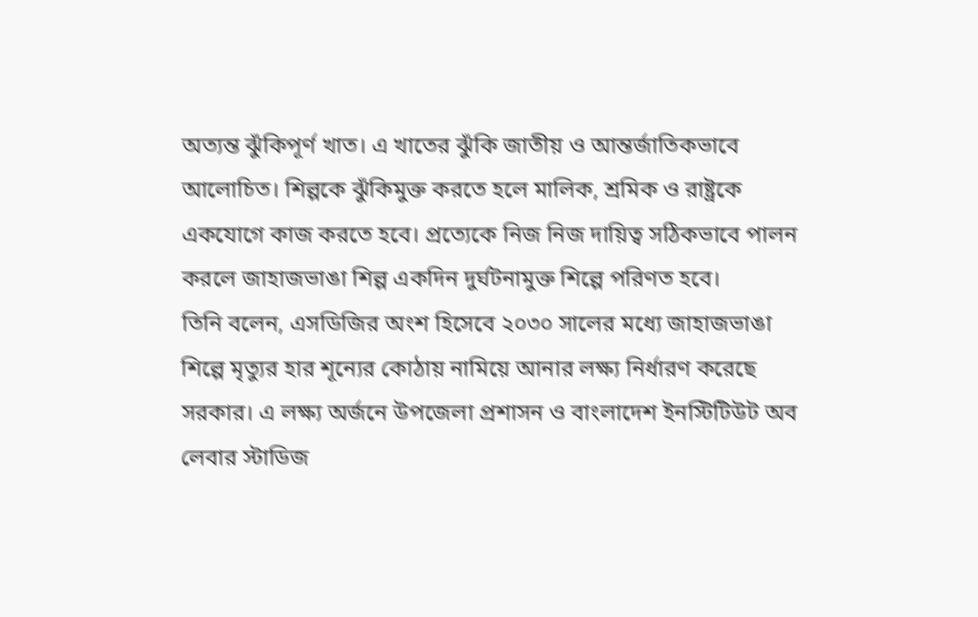অত্যন্ত ঝুঁকিপূর্ণ খাত। এ খাতের ঝুঁকি জাতীয় ও আন্তর্জাতিকভাবে আলোচিত। শিল্পকে ঝুঁকিমুক্ত করতে হলে মালিক, শ্রমিক ও রাষ্ট্রকে একযোগে কাজ করতে হবে। প্রত্যেকে নিজ নিজ দায়িত্ব সঠিকভাবে পালন করলে জাহাজভাঙা শিল্প একদিন দুর্ঘটনামুক্ত শিল্পে পরিণত হবে।
তিনি বলেন, এসডিজির অংশ হিসেবে ২০৩০ সালের মধ্যে জাহাজভাঙা শিল্পে মৃত্যুর হার শূন্যের কোঠায় নামিয়ে আনার লক্ষ্য নির্ধারণ করেছে সরকার। এ লক্ষ্য অর্জনে উপজেলা প্রশাসন ও বাংলাদেশ ইনস্টিটিউট অব লেবার স্টাডিজ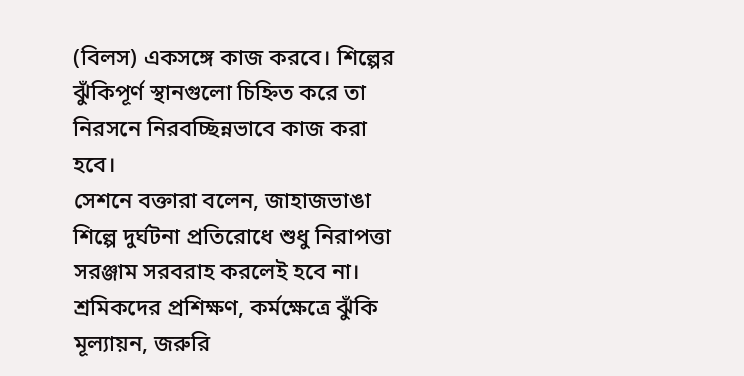(বিলস) একসঙ্গে কাজ করবে। শিল্পের ঝুঁকিপূর্ণ স্থানগুলো চিহ্নিত করে তা নিরসনে নিরবচ্ছিন্নভাবে কাজ করা হবে।
সেশনে বক্তারা বলেন, জাহাজভাঙা শিল্পে দুর্ঘটনা প্রতিরোধে শুধু নিরাপত্তা সরঞ্জাম সরবরাহ করলেই হবে না। শ্রমিকদের প্রশিক্ষণ, কর্মক্ষেত্রে ঝুঁকি মূল্যায়ন, জরুরি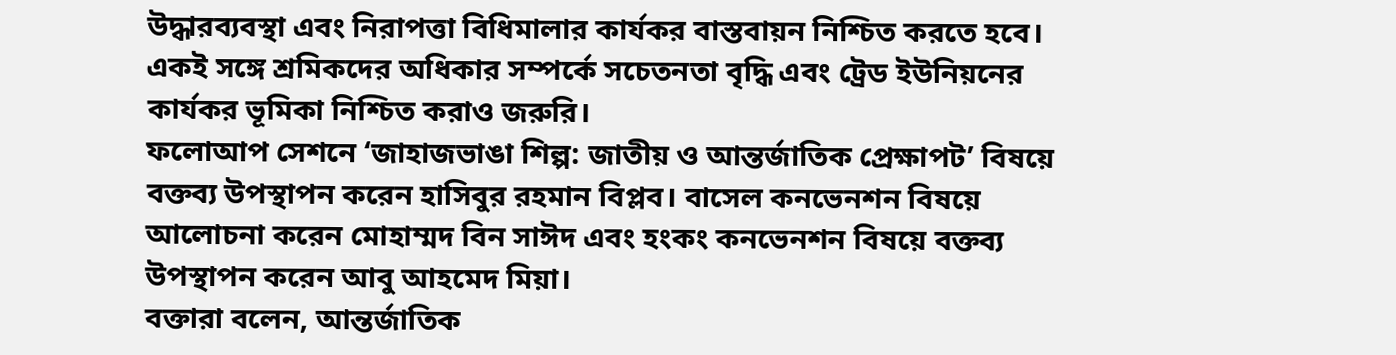উদ্ধারব্যবস্থা এবং নিরাপত্তা বিধিমালার কার্যকর বাস্তবায়ন নিশ্চিত করতে হবে। একই সঙ্গে শ্রমিকদের অধিকার সম্পর্কে সচেতনতা বৃদ্ধি এবং ট্রেড ইউনিয়নের কার্যকর ভূমিকা নিশ্চিত করাও জরুরি।
ফলোআপ সেশনে ‘জাহাজভাঙা শিল্প: জাতীয় ও আন্তর্জাতিক প্রেক্ষাপট’ বিষয়ে বক্তব্য উপস্থাপন করেন হাসিবুর রহমান বিপ্লব। বাসেল কনভেনশন বিষয়ে আলোচনা করেন মোহাম্মদ বিন সাঈদ এবং হংকং কনভেনশন বিষয়ে বক্তব্য উপস্থাপন করেন আবু আহমেদ মিয়া।
বক্তারা বলেন, আন্তর্জাতিক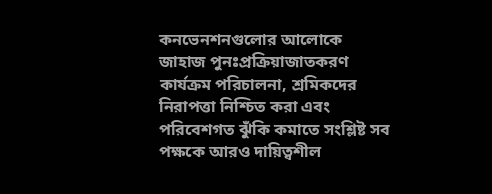কনভেনশনগুলোর আলোকে জাহাজ পুনঃপ্রক্রিয়াজাতকরণ কার্যক্রম পরিচালনা, শ্রমিকদের নিরাপত্তা নিশ্চিত করা এবং পরিবেশগত ঝুঁকি কমাতে সংশ্লিষ্ট সব পক্ষকে আরও দায়িত্বশীল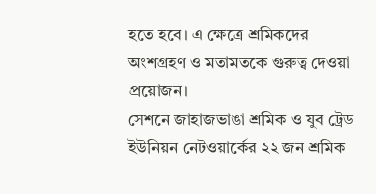হতে হবে। এ ক্ষেত্রে শ্রমিকদের অংশগ্রহণ ও মতামতকে গুরুত্ব দেওয়া প্রয়োজন।
সেশনে জাহাজভাঙা শ্রমিক ও যুব ট্রেড ইউনিয়ন নেটওয়ার্কের ২২ জন শ্রমিক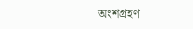অংশগ্রহণ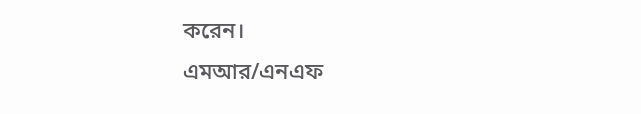করেন।
এমআর/এনএফ